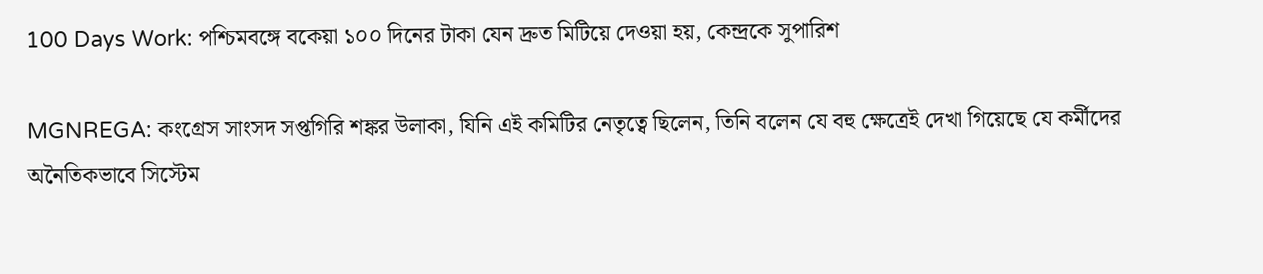100 Days Work: পশ্চিমবঙ্গে বকেয়া ১০০ দিনের টাকা যেন দ্রুত মিটিয়ে দেওয়া হয়, কেন্দ্রকে সুপারিশ

MGNREGA: কংগ্রেস সাংসদ সপ্তগিরি শঙ্কর উলাকা, যিনি এই কমিটির নেতৃত্বে ছিলেন, তিনি বলেন যে বহু ক্ষেত্রেই দেখা গিয়েছে যে কর্মীদের অনৈতিকভাবে সিস্টেম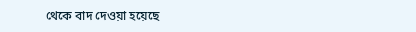থেকে বাদ দেওয়া হয়েছে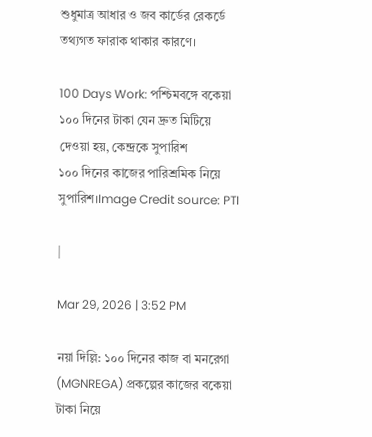শুধুমাত্র আধার ও জব কার্ডের রেকর্ডে তথ্যগত ফারাক থাকার কারণে।

100 Days Work: পশ্চিমবঙ্গে বকেয়া ১০০ দিনের টাকা যেন দ্রুত মিটিয়ে দেওয়া হয়, কেন্দ্রকে সুপারিশ
১০০ দিনের কাজের পারিশ্রমিক নিয়ে সুপারিশ।Image Credit source: PTI

|

Mar 29, 2026 | 3:52 PM

নয়া দিল্লি: ১০০ দিনের কাজ বা মনরেগা (MGNREGA) প্রকল্পের কাজের বকেয়া টাকা নিয়ে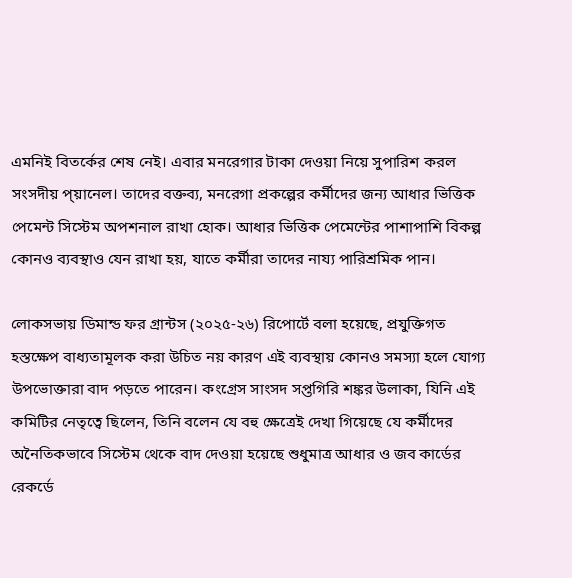এমনিই বিতর্কের শেষ নেই। এবার মনরেগার টাকা দেওয়া নিয়ে সুপারিশ করল সংসদীয় প্য়ানেল। তাদের বক্তব্য, মনরেগা প্রকল্পের কর্মীদের জন্য আধার ভিত্তিক পেমেন্ট সিস্টেম অপশনাল রাখা হোক। আধার ভিত্তিক পেমেন্টের পাশাপাশি বিকল্প কোনও ব্যবস্থাও যেন রাখা হয়, যাতে কর্মীরা তাদের নায্য পারিশ্রমিক পান।

লোকসভায় ডিমান্ড ফর গ্রান্টস (২০২৫-২৬) রিপোর্টে বলা হয়েছে, প্রযুক্তিগত হস্তক্ষেপ বাধ্যতামূলক করা উচিত নয় কারণ এই ব্যবস্থায় কোনও সমস্যা হলে যোগ্য উপভোক্তারা বাদ পড়তে পারেন। কংগ্রেস সাংসদ সপ্তগিরি শঙ্কর উলাকা, যিনি এই কমিটির নেতৃত্বে ছিলেন, তিনি বলেন যে বহু ক্ষেত্রেই দেখা গিয়েছে যে কর্মীদের অনৈতিকভাবে সিস্টেম থেকে বাদ দেওয়া হয়েছে শুধুমাত্র আধার ও জব কার্ডের রেকর্ডে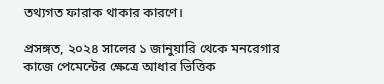তথ্যগত ফারাক থাকার কারণে।

প্রসঙ্গত, ২০২৪ সালের ১ জানুয়ারি থেকে মনরেগার কাজে পেমেন্টের ক্ষেত্রে আধার ভিত্তিক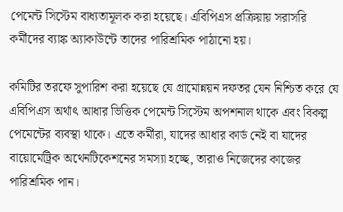পেমেন্ট সিস্টেম বাধ্যতামূলক করা হয়েছে। এবিপিএস প্রক্রিয়ায় সরাসরি কর্মীদের ব্যাঙ্ক অ্যাকাউন্টে তাদের পারিশ্রমিক পাঠানো হয়।

কমিটির তরফে সুপারিশ করা হয়েছে যে গ্রামোন্নয়ন দফতর যেন নিশ্চিত করে যে এবিপিএস অর্থাৎ আধার ভিত্তিক পেমেন্ট সিস্টেম অপশনাল থাকে এবং বিকল্প পেমেন্টের ব্যবস্থা থাকে। এতে কর্মীরা, যাদের আধার কার্ড নেই বা যাদের বায়োমেট্রিক অথেনটিকেশনের সমস্যা হচ্ছে, তারাও নিজেদের কাজের পারিশ্রমিক পান।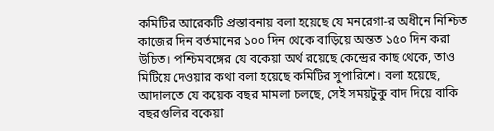কমিটির আরেকটি প্রস্তাবনায় বলা হয়েছে যে মনরেগা-র অধীনে নিশ্চিত কাজের দিন বর্তমানের ১০০ দিন থেকে বাড়িয়ে অন্তত ১৫০ দিন করা উচিত। পশ্চিমবঙ্গের যে বকেয়া অর্থ রয়েছে কেন্দ্রের কাছ থেকে, তাও মিটিয়ে দেওয়ার কথা বলা হয়েছে কমিটির সুপারিশে। বলা হয়েছে, আদালতে যে কয়েক বছর মামলা চলছে, সেই সময়টুকু বাদ দিয়ে বাকি বছরগুলির বকেয়া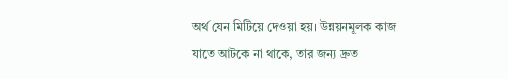অর্থ যেন মিটিয়ে দেওয়া হয়। উন্নয়নমূলক কাজ যাতে আটকে না থাকে, তার জন্য দ্রুত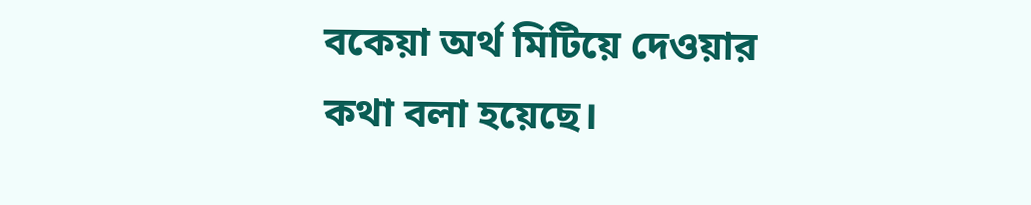বকেয়া অর্থ মিটিয়ে দেওয়ার কথা বলা হয়েছে।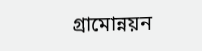গ্রামোন্নয়ন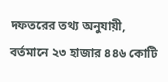দফতরের তথ্য অনুযায়ী, বর্তমানে ২৩ হাজার ৪৪৬ কোটি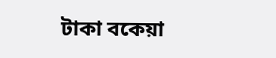টাকা বকেয়া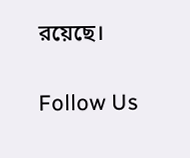রয়েছে।

Follow Us